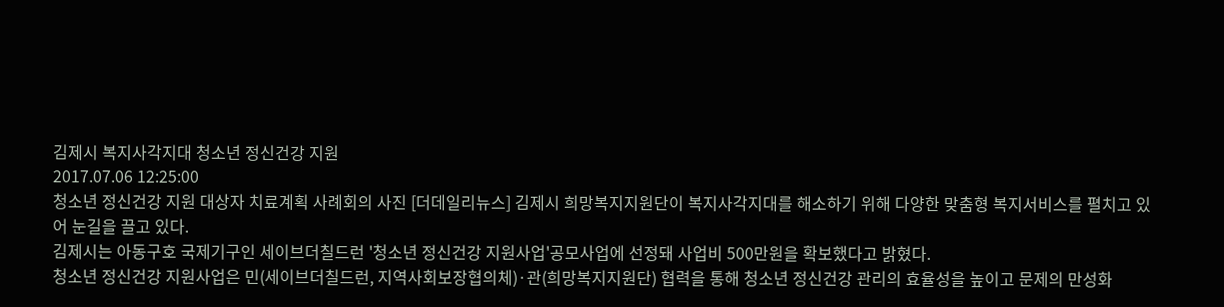김제시 복지사각지대 청소년 정신건강 지원
2017.07.06 12:25:00
청소년 정신건강 지원 대상자 치료계획 사례회의 사진 [더데일리뉴스] 김제시 희망복지지원단이 복지사각지대를 해소하기 위해 다양한 맞춤형 복지서비스를 펼치고 있어 눈길을 끌고 있다.
김제시는 아동구호 국제기구인 세이브더칠드런 '청소년 정신건강 지원사업'공모사업에 선정돼 사업비 500만원을 확보했다고 밝혔다.
청소년 정신건강 지원사업은 민(세이브더칠드런, 지역사회보장협의체)·관(희망복지지원단) 협력을 통해 청소년 정신건강 관리의 효율성을 높이고 문제의 만성화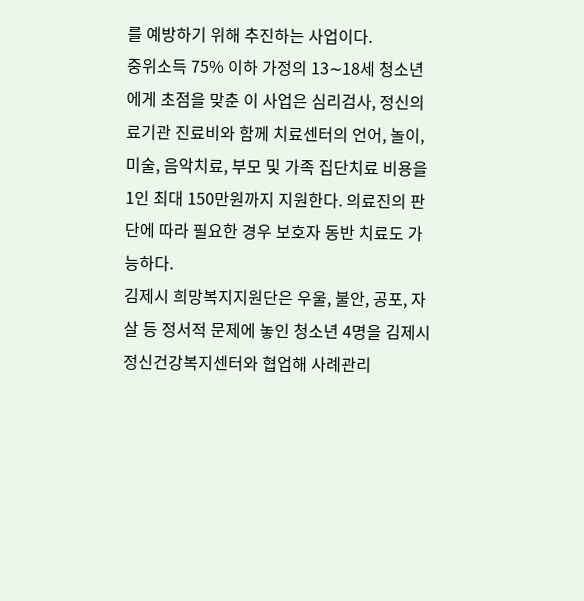를 예방하기 위해 추진하는 사업이다.
중위소득 75% 이하 가정의 13∼18세 청소년에게 초점을 맞춘 이 사업은 심리검사, 정신의료기관 진료비와 함께 치료센터의 언어, 놀이, 미술, 음악치료, 부모 및 가족 집단치료 비용을 1인 최대 150만원까지 지원한다. 의료진의 판단에 따라 필요한 경우 보호자 동반 치료도 가능하다.
김제시 희망복지지원단은 우울, 불안, 공포, 자살 등 정서적 문제에 놓인 청소년 4명을 김제시정신건강복지센터와 협업해 사례관리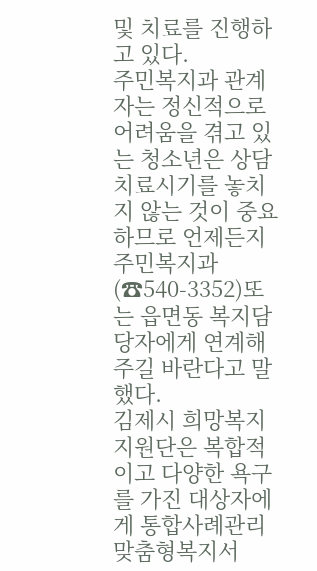및 치료를 진행하고 있다.
주민복지과 관계자는 정신적으로 어려움을 겪고 있는 청소년은 상담치료시기를 놓치지 않는 것이 중요하므로 언제든지 주민복지과(☎540-3352)또는 읍면동 복지담당자에게 연계해주길 바란다고 말했다.
김제시 희망복지지원단은 복합적이고 다양한 욕구를 가진 대상자에게 통합사례관리 맞춤형복지서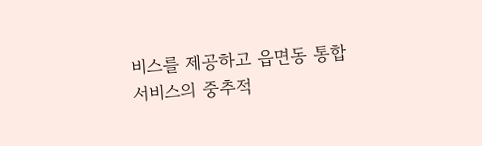비스를 제공하고 읍면동 통합 서비스의 중추적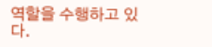역할을 수행하고 있다.